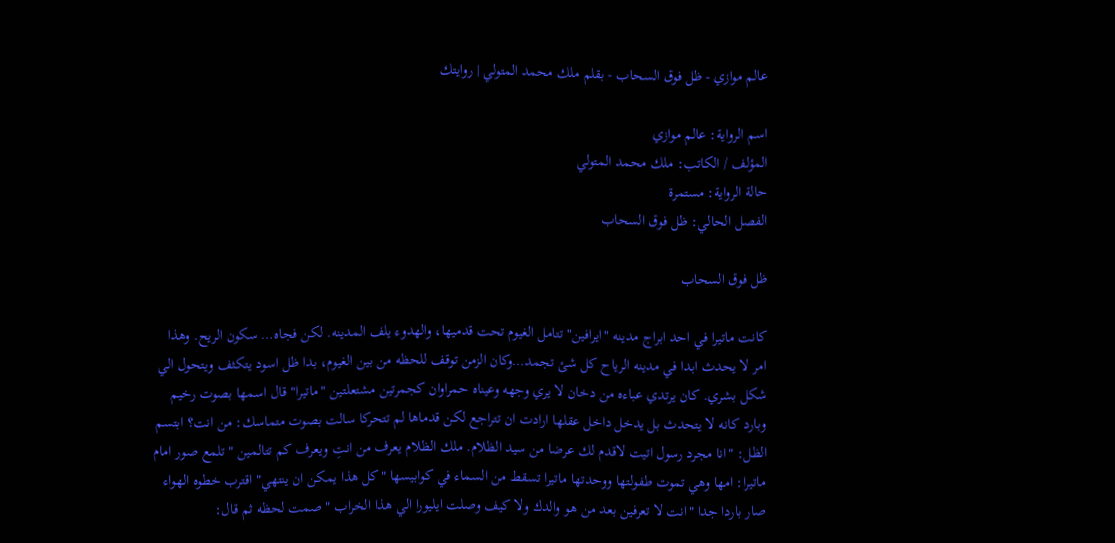عالم موازي - ظل فوق السحاب - بقلم ملك محمد المتولي | روايتك

اسم الرواية: عالم موازي
المؤلف / الكاتب: ملك محمد المتولي
حالة الرواية: مستمرة
الفصل الحالي: ظل فوق السحاب

ظل فوق السحاب

كانت ماتيرا في احد ابراج مدينه "ايرافين" تتامل الغيوم تحت قدميها، والهدوء يلف المدينه. لكن فجاه… سكون الريح. وهذا امر لا يحدث ابدا في مدينه الرياح كل شئ تجمد…وكان الزمن توقف للحظه من بين الغيوم، بدا ظل اسود يتكثف ويتحول الي شكل بشري. كان يرتدي عباءه من دخان لا يري وجهه وعيناه حمراوان كجمرتين مشتعلتين "ماتيرا" قال اسمها بصوت رخيم وبارد كانه لا يتحدث بل يدخل داخل عقلها ارادت ان تتراجع لكن قدماها لم تتحركا سالت بصوت متماسك: من انت؟ ابتسم الظل: "انا مجرد رسول اتيت لاقدم لك عرضا من سيد الظلام. ملك الظلام يعرف من انتِ ويعرف كم تتالمين " تلمع صور امام ماتيرا: امها وهي تموت طفولتها ووحدتها ماتيرا تسقط من السماء في كوابيسها "كل هذا يمكن ان ينتهي" اقترب خطوه الهواء صار باردا جدا "انت لا تعرفين بعد من هو والدك ولا كيف وصلت ايليورا الي هذا الخراب " صمت لحظه ثم قال: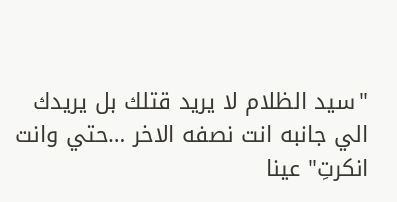"سيد الظلام لا يريد قتلك بل يريدك الي جانبه انت نصفه الاخر …حتي وانت انكرتِ" عينا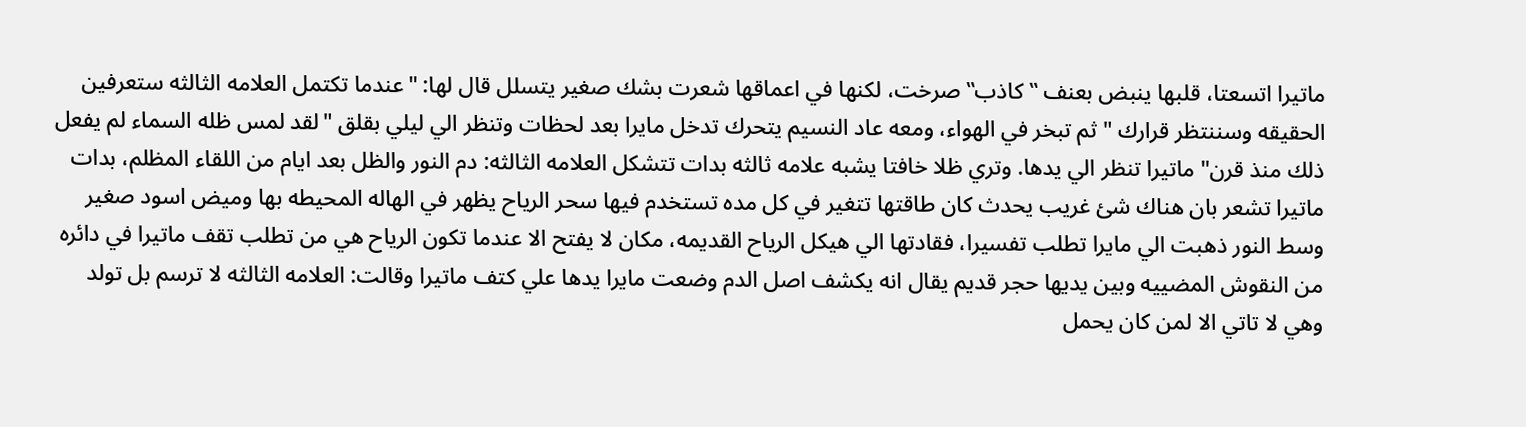ماتيرا اتسعتا، قلبها ينبض بعنف ‟كاذب‟صرخت، لكنها في اعماقها شعرت بشك صغير يتسلل قال لها: "عندما تكتمل العلامه الثالثه ستعرفين الحقيقه وسننتظر قرارك " ثم تبخر في الهواء، ومعه عاد النسيم يتحرك تدخل مايرا بعد لحظات وتنظر الي ليلي بقلق "لقد لمس ظله السماء لم يفعل ذلك منذ قرن" ماتيرا تنظر الي يدها. وتري ظلا خافتا يشبه علامه ثالثه بدات تتشكل العلامه الثالثه: دم النور والظل بعد ايام من اللقاء المظلم، بدات ماتيرا تشعر بان هناك شئ غريب يحدث كان طاقتها تتغير في كل مده تستخدم فيها سحر الرياح يظهر في الهاله المحيطه بها وميض اسود صغير وسط النور ذهبت الي مايرا تطلب تفسيرا، فقادتها الي هيكل الرياح القديمه، مكان لا يفتح الا عندما تكون الرياح هي من تطلب تقف ماتيرا في دائره من النقوش المضييه وبين يديها حجر قديم يقال انه يكشف اصل الدم وضعت مايرا يدها علي كتف ماتيرا وقالت: العلامه الثالثه لا ترسم بل تولد وهي لا تاتي الا لمن كان يحمل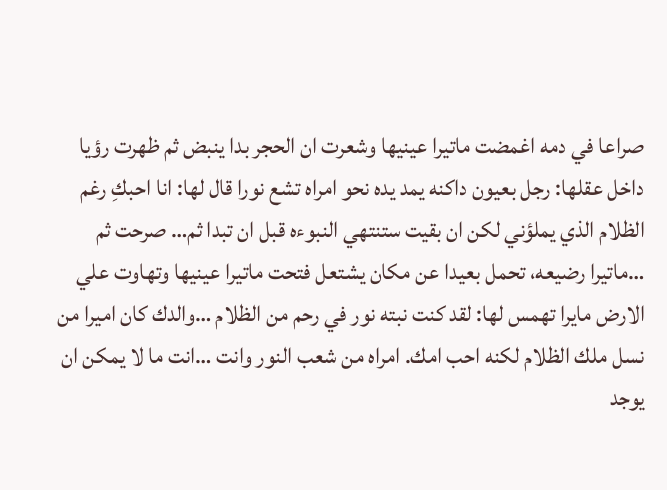صراعا في دمه اغمضت ماتيرا عينيها وشعرت ان الحجر بدا ينبض ثم ظهرت رؤيا داخل عقلها: رجل بعيون داكنه يمد يده نحو امراه تشع نورا قال لها: انا احبكِ رغم الظلام الذي يملؤني لكن ان بقيت ستنتهي النبوءه قبل ان تبدا ثم… صرحت ثم …ماتيرا رضيعه، تحمل بعيدا عن مكان يشتعل فتحت ماتيرا عينيها وتهاوت علي الارض مايرا تهمس لها: لقد كنت نبته نور في رحم من الظلام …والدك كان اميرا من نسل ملك الظلام لكنه احب امك. امراه من شعب النور وانت …انت ما لا يمكن ان يوجد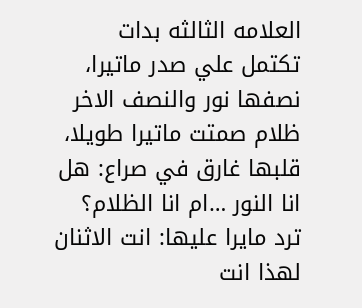العلامه الثالثه بدات تكتمل علي صدر ماتيرا، نصفها نور والنصف الاخر ظلام صمتت ماتيرا طويلا، قلبها غارق في صراع: هل انا النور …ام انا الظلام؟ ترد مايرا عليها: انت الاثنان لهذا انت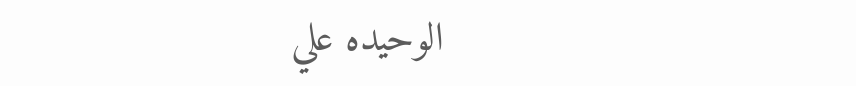الوحيده علي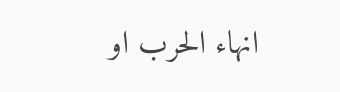انهاء الحرب او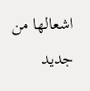اشعالها من جديد